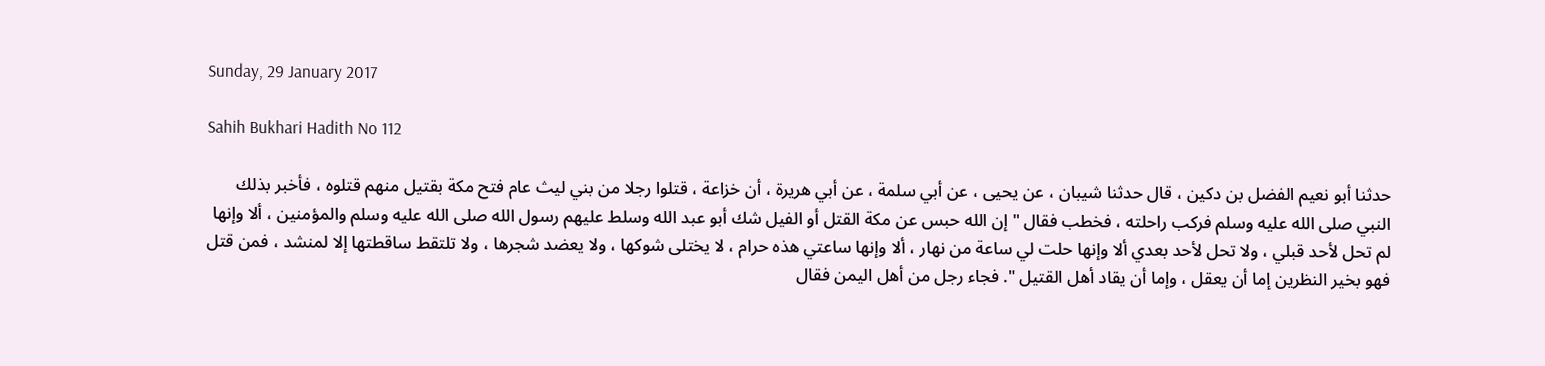Sunday, 29 January 2017

Sahih Bukhari Hadith No 112

حدثنا أبو نعيم الفضل بن دكين ، قال حدثنا شيبان ، عن يحيى ، عن أبي سلمة ، عن أبي هريرة ، أن خزاعة ، قتلوا رجلا من بني ليث عام فتح مكة بقتيل منهم قتلوه ، فأخبر بذلك النبي صلى الله عليه وسلم فركب راحلته ، فخطب فقال " إن الله حبس عن مكة القتل أو الفيل شك أبو عبد الله وسلط عليهم رسول الله صلى الله عليه وسلم والمؤمنين ، ألا وإنها لم تحل لأحد قبلي ، ولا تحل لأحد بعدي ألا وإنها حلت لي ساعة من نهار ، ألا وإنها ساعتي هذه حرام ، لا يختلى شوكها ، ولا يعضد شجرها ، ولا تلتقط ساقطتها إلا لمنشد ، فمن قتل فهو بخير النظرين إما أن يعقل ، وإما أن يقاد أهل القتيل ". فجاء رجل من أهل اليمن فقال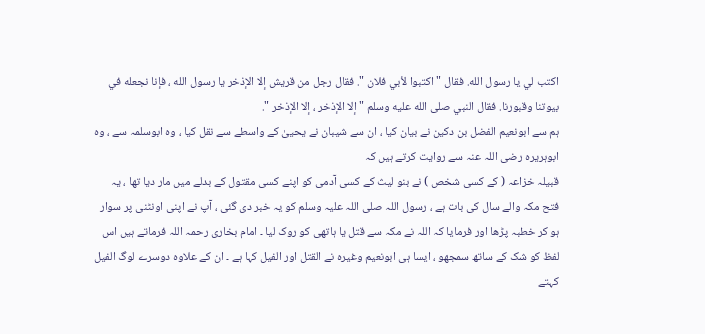اكتب لي يا رسول الله. فقال " اكتبوا لأبي فلان ". فقال رجل من قريش إلا الإذخر يا رسول الله ، فإنا نجعله في بيوتنا وقبورنا. فقال النبي صلى الله عليه وسلم " إلا الإذخر ، إلا الإذخر ".
ہم سے ابونعیم الفضل بن دکین نے بیان کیا ، ان سے شیبان نے یحییٰ کے واسطے سے نقل کیا ، وہ ابوسلمہ سے ، وہ ابوہریرہ رضی اللہ عنہ سے روایت کرتے ہیں کہ
قبیلہ خزاعہ ( کے کسی شخص ) نے بنو لیث کے کسی آدمی کو اپنے کسی مقتول کے بدلے میں مار دیا تھا ، یہ فتح مکہ والے سال کی بات ہے ، رسول اللہ صلی اللہ علیہ وسلم کو یہ خبر دی گئی ، آپ نے اپنی اونٹنی پر سوار ہو کر خطبہ پڑھا اور فرمایا کہ اللہ نے مکہ سے قتل یا ہاتھی کو روک لیا ۔ امام بخاری رحمہ اللہ فرماتے ہیں اس لفظ کو شک کے ساتھ سمجھو ، ایسا ہی ابونعیم وغیرہ نے القتل اور الفيل کہا ہے ۔ ان کے علاوہ دوسرے لوگ الفيل کہتے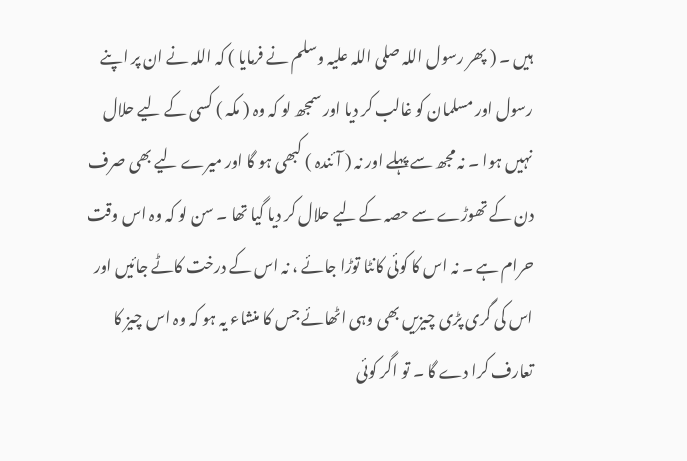ہیں ۔ ( پھر رسول اللہ صلی اللہ علیہ وسلم نے فرمایا ) کہ اللہ نے ان پر اپنے رسول اور مسلمان کو غالب کر دیا اور سمجھ لو کہ وہ ( مکہ ) کسی کے لیے حلال نہیں ہوا ۔ نہ مجھ سے پہلے اور نہ ( آئندہ ) کبھی ہو گا اور میرے لیے بھی صرف دن کے تھوڑے سے حصہ کے لیے حلال کر دیا گیا تھا ۔ سن لو کہ وہ اس وقت حرام ہے ۔ نہ اس کا کوئی کانٹا توڑا جائے ، نہ اس کے درخت کاٹے جائیں اور اس کی گری پڑی چیزیں بھی وہی اٹھائے جس کا منشاء یہ ہو کہ وہ اس چیز کا تعارف کرا دے گا ۔ تو اگر کوئی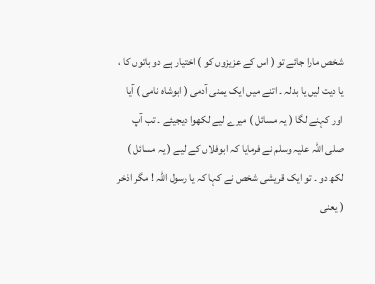شخص مارا جائے تو ( اس کے عزیزوں کو ) اختیار ہے دو باتوں کا ، یا دیت لیں یا بدلہ ۔ اتنے میں ایک یمنی آدمی ( ابوشاہ نامی ) آیا اور کہنے لگا ( یہ مسائل ) میرے لیے لکھوا دیجیئے ۔ تب آپ صلی اللہ علیہ وسلم نے فرمایا کہ ابوفلاں کے لیے ( یہ مسائل ) لکھ دو ۔ تو ایک قریشی شخص نے کہا کہ یا رسول اللہ ! مگر اذخر ( یعنی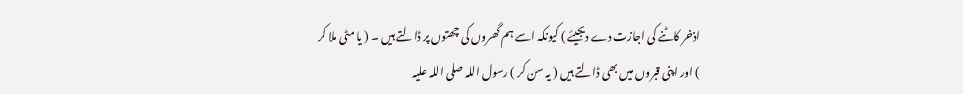اذخر کاٹنے کی اجازت دے دیجیئے ) کیونکہ اسے ہم گھروں کی چھتوں پر ڈالتے ہیں ۔ ( یا مٹی ملا کر ) اور اپنی قبروں میں بھی ڈالتے ہیں ( یہ سن کر ) رسول اللہ صلی اللہ علیہ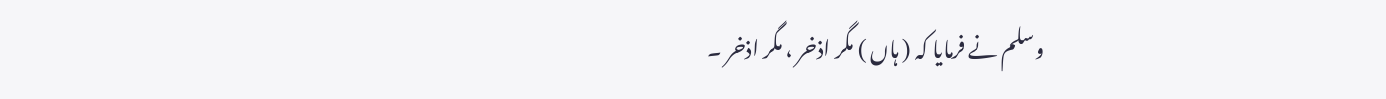وسلم نے فرمایا کہ ( ہاں ) مگر اذخر ، مگر اذخر ۔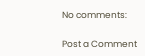No comments:

Post a Comment